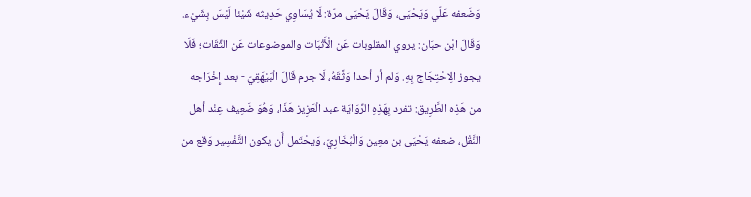وَضَعفه عَلّي وَيَحْيَى، وَقَالَ يَحْيَى مرّة: لَا يُسَاوِي حَدِيثه شَيْئا لَيْسَ بِشَيْء. وَقَالَ ابْن حبَان: يروي المقلوبات عَن الْأَثْبَات والموضوعات عَن الثِّقَات؛ فَلَا يجوز الِاحْتِجَاج بِهِ. وَلم أر أحدا وَثَّقَهُ، لَا جرم قَالَ الْبَيْهَقِيّ - بعد إِخْرَاجه من هَذِه الطَّرِيق: تفرد بِهَذِهِ الرِّوَايَة عبد الْعَزِيز هَذَا، وَهُوَ ضَعِيف عِنْد أهل النَّقْل، ضعفه يَحْيَى بن معِين وَالْبُخَارِيّ، وَيحْتَمل أَن يكون التَّفْسِير وَقع من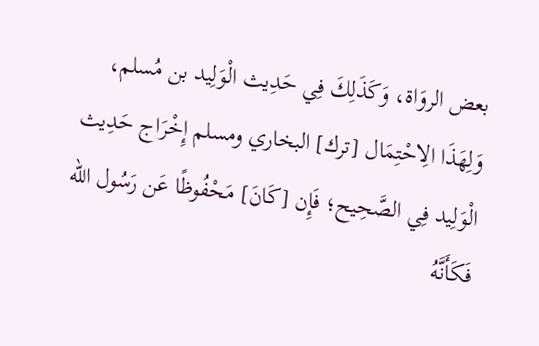بعض الروَاة، وَكَذَلِكَ فِي حَدِيث الْوَلِيد بن مُسلم، وَلِهَذَا الِاحْتِمَال [ترك] البخاري ومسلم إِخْرَاج حَدِيث الْوَلِيد فِي الصَّحِيح؛ فَإِن [كَانَ] مَحْفُوظًا عَن رَسُول الله فَكَأَنَّهُ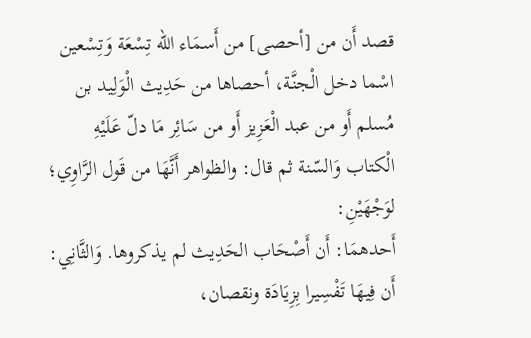قصد أَن من [أحصى] من أَسمَاء الله تِسْعَة وَتِسْعين اسْما دخل الْجنَّة، أحصاها من حَدِيث الْوَلِيد بن مُسلم أَو من عبد الْعَزِيز أَو من سَائِر مَا دلّ عَلَيْهِ الْكتاب وَالسّنة ثم قال: والظواهر أَنَّهَا من قَول الرَّاوِي؛ لوَجْهَيْنِ:
أَحدهمَا: أَن أَصْحَاب الحَدِيث لم يذكروها. وَالثَّانِي: أَن فِيهَا تَفْسِيرا بِزِيَادَة ونقصان،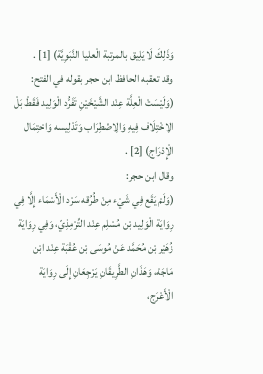وَذَلِكَ لَا يَلِيق بالمرتبة الْعليا النَّبَوِيَّة) [1] .
وقد تعقبه الحافظ ابن حجر بقوله في الفتح:
(وَلَيْسَتْ الْعِلَّة عِنْد الشَّيْخَيْنِ تَفَرُّد الْوَلِيد فَقَطْ بَلْ الِاخْتِلَاف فِيهِ وَالِاضْطِرَاب وَتَدْلِيسه وَاحْتِمَال الْإِدْرَاج) [2] .
وقال ابن حجر:
(وَلَمْ يَقَع فِي شَيْء مِنْ طُرُقه سَرْد الْأَسْمَاء إِلَّا فِي رِوَايَة الْوَلِيد بْن مُسْلِم عِنْد التِّرْمِذِيّ، وَفِي رِوَايَة زُهَيْر بْن مُحَمَّد عَنْ مُوسَى بْن عُقْبَة عِنْد ابْن مَاجَهْ، وَهَذَانِ الطَّرِيقَانِ يَرْجِعَانِ إِلَى رِوَايَة الْأَعْرَج،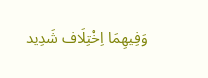وَفِيهِمَا اِخْتِلَاف شَدِيد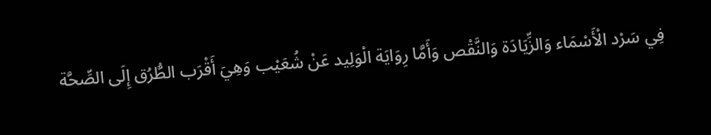فِي سَرْد الْأَسْمَاء وَالزِّيَادَة وَالنَّقْص وَأَمَّا رِوَايَة الْوَلِيد عَنْ شُعَيْب وَهِيَ أَقْرَب الطُّرُق إِلَى الصِّحَّة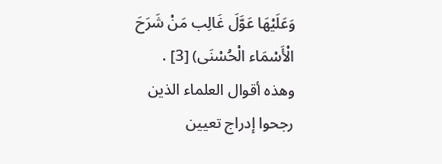وَعَلَيْهَا عَوَّلَ غَالِب مَنْ شَرَحَ الْأَسْمَاء الْحُسْنَى) [3] .
وهذه أقوال العلماء الذين رجحوا إدراج تعيين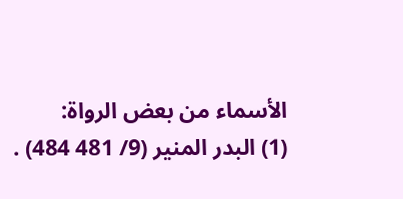الأسماء من بعض الرواة:
(1) البدر المنير (9/ 481 484) .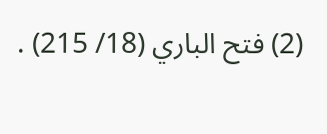(2) فتح الباري (18/ 215) .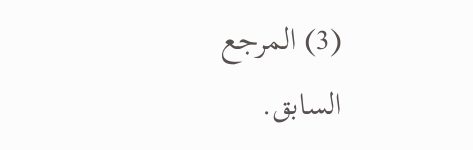(3) المرجع السابق.